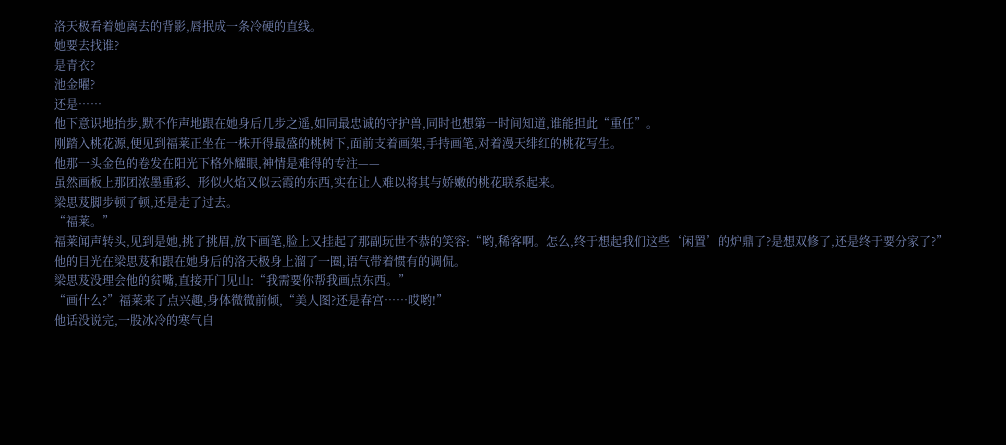洛天极看着她离去的背影,唇抿成一条冷硬的直线。
她要去找谁?
是青衣?
池金曜?
还是……
他下意识地抬步,默不作声地跟在她身后几步之遥,如同最忠诚的守护兽,同时也想第一时间知道,谁能担此“重任”。
刚踏入桃花源,便见到福莱正坐在一株开得最盛的桃树下,面前支着画架,手持画笔,对着漫天绯红的桃花写生。
他那一头金色的卷发在阳光下格外耀眼,神情是难得的专注——
虽然画板上那团浓墨重彩、形似火焰又似云霞的东西,实在让人难以将其与娇嫩的桃花联系起来。
梁思芨脚步顿了顿,还是走了过去。
“福莱。”
福莱闻声转头,见到是她,挑了挑眉,放下画笔,脸上又挂起了那副玩世不恭的笑容:“哟,稀客啊。怎么,终于想起我们这些‘闲置’的炉鼎了?是想双修了,还是终于要分家了?”
他的目光在梁思芨和跟在她身后的洛天极身上溜了一圈,语气带着惯有的调侃。
梁思芨没理会他的贫嘴,直接开门见山:“我需要你帮我画点东西。”
“画什么?”福莱来了点兴趣,身体微微前倾,“美人图?还是春宫……哎哟!”
他话没说完,一股冰冷的寒气自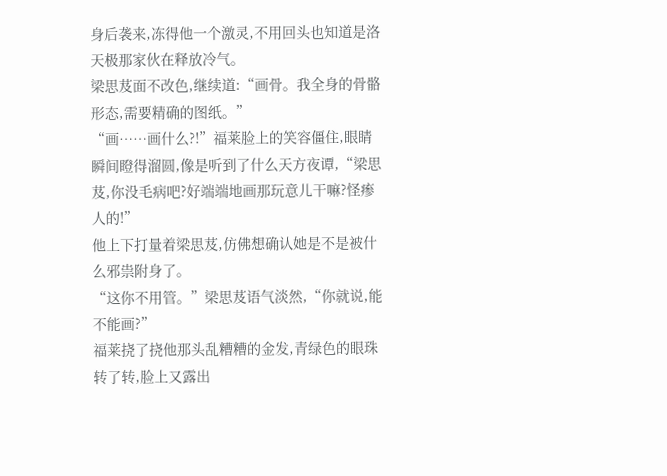身后袭来,冻得他一个激灵,不用回头也知道是洛天极那家伙在释放冷气。
梁思芨面不改色,继续道:“画骨。我全身的骨骼形态,需要精确的图纸。”
“画……画什么?!”福莱脸上的笑容僵住,眼睛瞬间瞪得溜圆,像是听到了什么天方夜谭,“梁思芨,你没毛病吧?好端端地画那玩意儿干嘛?怪瘆人的!”
他上下打量着梁思芨,仿佛想确认她是不是被什么邪祟附身了。
“这你不用管。”梁思芨语气淡然,“你就说,能不能画?”
福莱挠了挠他那头乱糟糟的金发,青绿色的眼珠转了转,脸上又露出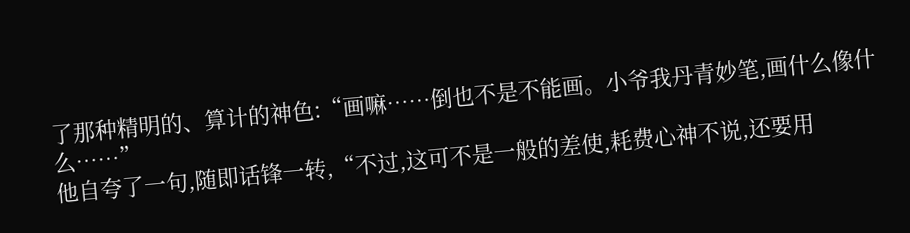了那种精明的、算计的神色:“画嘛……倒也不是不能画。小爷我丹青妙笔,画什么像什么……”
他自夸了一句,随即话锋一转,“不过,这可不是一般的差使,耗费心神不说,还要用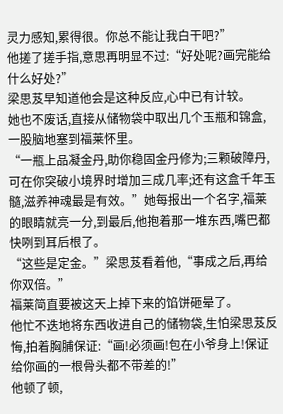灵力感知,累得很。你总不能让我白干吧?”
他搓了搓手指,意思再明显不过:“好处呢?画完能给什么好处?”
梁思芨早知道他会是这种反应,心中已有计较。
她也不废话,直接从储物袋中取出几个玉瓶和锦盒,一股脑地塞到福莱怀里。
“一瓶上品凝金丹,助你稳固金丹修为;三颗破障丹,可在你突破小境界时增加三成几率;还有这盒千年玉髓,滋养神魂最是有效。”她每报出一个名字,福莱的眼睛就亮一分,到最后,他抱着那一堆东西,嘴巴都快咧到耳后根了。
“这些是定金。”梁思芨看着他,“事成之后,再给你双倍。”
福莱简直要被这天上掉下来的馅饼砸晕了。
他忙不迭地将东西收进自己的储物袋,生怕梁思芨反悔,拍着胸脯保证:“画!必须画!包在小爷身上!保证给你画的一根骨头都不带差的!”
他顿了顿,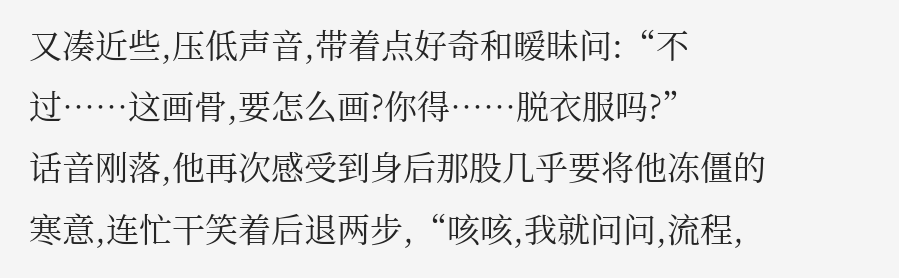又凑近些,压低声音,带着点好奇和暧昧问:“不过……这画骨,要怎么画?你得……脱衣服吗?”
话音刚落,他再次感受到身后那股几乎要将他冻僵的寒意,连忙干笑着后退两步,“咳咳,我就问问,流程,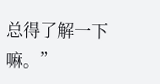总得了解一下嘛。”